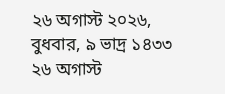২৬ অগাস্ট ২০২৬, বুধবার, ৯ ভাদ্র ১৪৩৩
২৬ অগাস্ট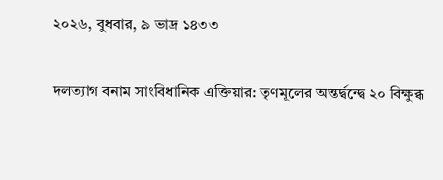২০২৬, বুধবার, ৯ ভাদ্র ১৪৩৩

দলত্যাগ বনাম সাংবিধানিক এক্তিয়ার: তৃণমূলের অন্তর্দ্বন্দ্বে ২০ বিক্ষুব্ধ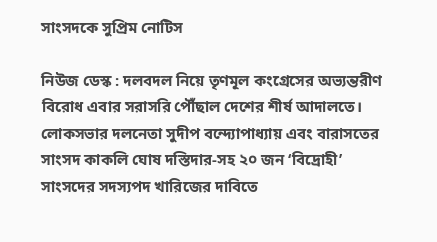সাংসদকে সুপ্রিম নোটিস

নিউজ ডেস্ক : দলবদল নিয়ে তৃণমূল কংগ্রেসের অভ্যন্তরীণ বিরোধ এবার সরাসরি পৌঁছাল দেশের শীর্ষ আদালতে। লোকসভার দলনেতা সুদীপ বন্দ্যোপাধ্যায় এবং বারাসতের সাংসদ কাকলি ঘোষ দস্তিদার-সহ ২০ জন ‘বিদ্রোহী’ সাংসদের সদস্যপদ খারিজের দাবিতে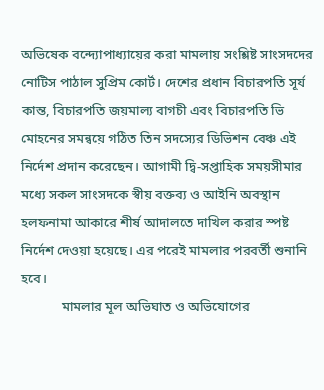অভিষেক বন্দ্যোপাধ্যায়ের করা মামলায় সংশ্লিষ্ট সাংসদদের নোটিস পাঠাল সুপ্রিম কোর্ট। দেশের প্রধান বিচারপতি সূর্য কান্ত, বিচারপতি জয়মাল্য বাগচী এবং বিচারপতি ভি মোহনের সমন্বয়ে গঠিত তিন সদস্যের ডিভিশন বেঞ্চ এই নির্দেশ প্রদান করেছেন। আগামী দ্বি-সপ্তাহিক সময়সীমার মধ্যে সকল সাংসদকে স্বীয় বক্তব্য ও আইনি অবস্থান হলফনামা আকারে শীর্ষ আদালতে দাখিল করার স্পষ্ট নির্দেশ দেওয়া হয়েছে। এর পরেই মামলার পরবর্তী শুনানি হবে।
            মামলার মূল অভিঘাত ও অভিযোগের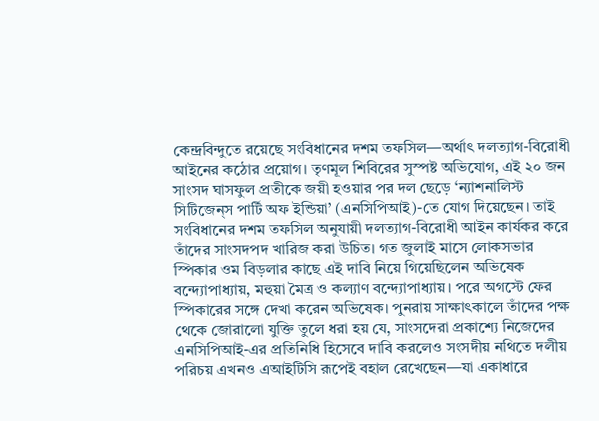কেন্দ্রবিন্দুতে রয়েছে সংবিধানের দশম তফসিল—অর্থাৎ দলত্যাগ-বিরোধী আইনের কঠোর প্রয়োগ। তৃণমূল শিবিরের সুস্পষ্ট অভিযোগ, এই ২০ জন সাংসদ ঘাসফুল প্রতীকে জয়ী হওয়ার পর দল ছেড়ে ‘ন্যাশনালিস্ট সিটিজেন্‌স পার্টি অফ ইন্ডিয়া’ (এনসিপিআই)-তে যোগ দিয়েছেন। তাই সংবিধানের দশম তফসিল অনুযায়ী দলত্যাগ-বিরোধী আইন কার্যকর করে তাঁদের সাংসদপদ খারিজ করা উচিত। গত জুলাই মাসে লোকসভার স্পিকার ওম বিড়লার কাছে এই দাবি নিয়ে গিয়েছিলেন অভিষেক বন্দ্যোপাধ্যায়, মহুয়া মৈত্র ও কল্যাণ বন্দ্যোপাধ্যায়। পরে অগস্টে ফের স্পিকারের সঙ্গে দেখা করেন অভিষেক। পুনরায় সাক্ষাৎকালে তাঁদের পক্ষ থেকে জোরালো যুক্তি তুলে ধরা হয় যে, সাংসদেরা প্রকাশ্যে নিজেদের এনসিপিআই-এর প্রতিনিধি হিসেবে দাবি করলেও সংসদীয় নথিতে দলীয় পরিচয় এখনও এআইটিসি রূপেই বহাল রেখেছেন—যা একাধারে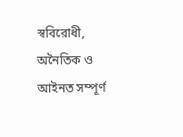স্ববিরোধী, অনৈতিক ও আইনত সম্পূর্ণ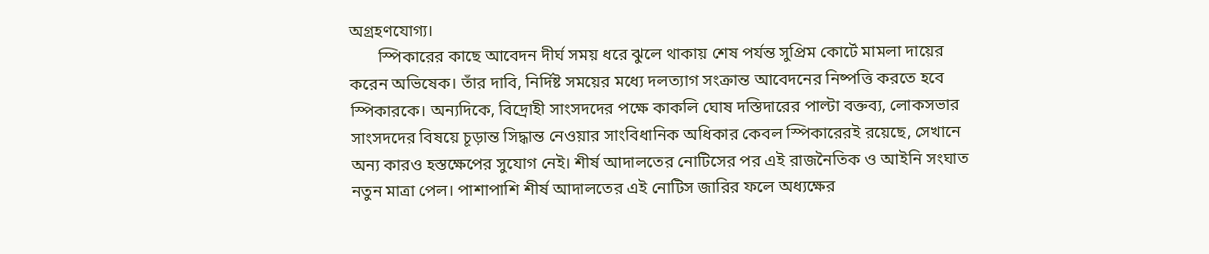অগ্রহণযোগ্য।
       স্পিকারের কাছে আবেদন দীর্ঘ সময় ধরে ঝুলে থাকায় শেষ পর্যন্ত সুপ্রিম কোর্টে মামলা দায়ের করেন অভিষেক। তাঁর দাবি, নির্দিষ্ট সময়ের মধ্যে দলত্যাগ সংক্রান্ত আবেদনের নিষ্পত্তি করতে হবে স্পিকারকে। অন্যদিকে, বিদ্রোহী সাংসদদের পক্ষে কাকলি ঘোষ দস্তিদারের পাল্টা বক্তব্য, লোকসভার সাংসদদের বিষয়ে চূড়ান্ত সিদ্ধান্ত নেওয়ার সাংবিধানিক অধিকার কেবল স্পিকারেরই রয়েছে, সেখানে অন্য কারও হস্তক্ষেপের সুযোগ নেই। শীর্ষ আদালতের নোটিসের পর এই রাজনৈতিক ও আইনি সংঘাত নতুন মাত্রা পেল। পাশাপাশি শীর্ষ আদালতের এই নোটিস জারির ফলে অধ্যক্ষের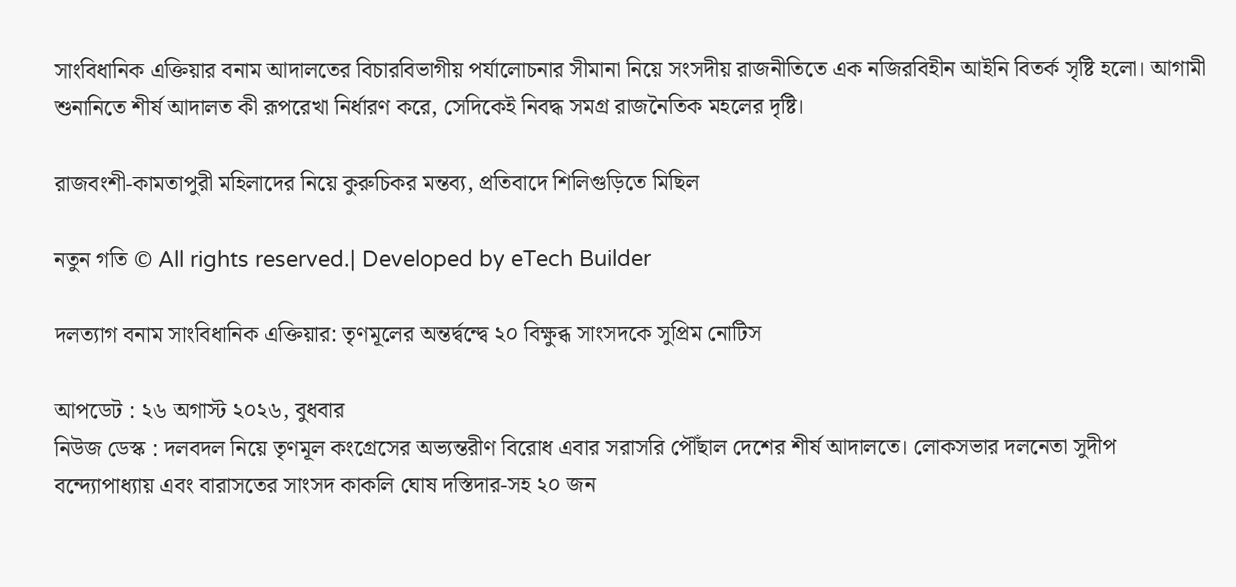সাংবিধানিক এক্তিয়ার বনাম আদালতের বিচারবিভাগীয় পর্যালোচনার সীমানা নিয়ে সংসদীয় রাজনীতিতে এক নজিরবিহীন আইনি বিতর্ক সৃষ্টি হলো। আগামী শুনানিতে শীর্ষ আদালত কী রূপরেখা নির্ধারণ করে, সেদিকেই নিবদ্ধ সমগ্র রাজনৈতিক মহলের দৃষ্টি।

রাজবংশী-কামতাপুরী মহিলাদের নিয়ে কুরুচিকর মন্তব্য, প্রতিবাদে শিলিগুড়িতে মিছিল

নতুন গতি © All rights reserved.| Developed by eTech Builder

দলত্যাগ বনাম সাংবিধানিক এক্তিয়ার: তৃণমূলের অন্তর্দ্বন্দ্বে ২০ বিক্ষুব্ধ সাংসদকে সুপ্রিম নোটিস

আপডেট : ২৬ অগাস্ট ২০২৬, বুধবার
নিউজ ডেস্ক : দলবদল নিয়ে তৃণমূল কংগ্রেসের অভ্যন্তরীণ বিরোধ এবার সরাসরি পৌঁছাল দেশের শীর্ষ আদালতে। লোকসভার দলনেতা সুদীপ বন্দ্যোপাধ্যায় এবং বারাসতের সাংসদ কাকলি ঘোষ দস্তিদার-সহ ২০ জন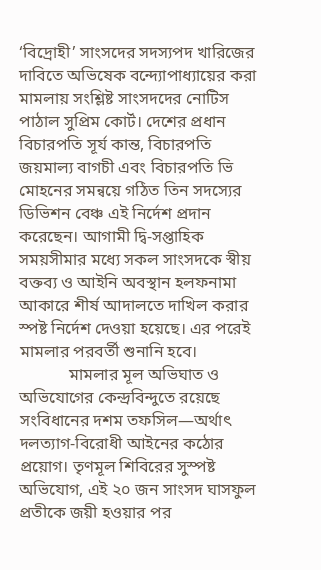‘বিদ্রোহী’ সাংসদের সদস্যপদ খারিজের দাবিতে অভিষেক বন্দ্যোপাধ্যায়ের করা মামলায় সংশ্লিষ্ট সাংসদদের নোটিস পাঠাল সুপ্রিম কোর্ট। দেশের প্রধান বিচারপতি সূর্য কান্ত, বিচারপতি জয়মাল্য বাগচী এবং বিচারপতি ভি মোহনের সমন্বয়ে গঠিত তিন সদস্যের ডিভিশন বেঞ্চ এই নির্দেশ প্রদান করেছেন। আগামী দ্বি-সপ্তাহিক সময়সীমার মধ্যে সকল সাংসদকে স্বীয় বক্তব্য ও আইনি অবস্থান হলফনামা আকারে শীর্ষ আদালতে দাখিল করার স্পষ্ট নির্দেশ দেওয়া হয়েছে। এর পরেই মামলার পরবর্তী শুনানি হবে।
            মামলার মূল অভিঘাত ও অভিযোগের কেন্দ্রবিন্দুতে রয়েছে সংবিধানের দশম তফসিল—অর্থাৎ দলত্যাগ-বিরোধী আইনের কঠোর প্রয়োগ। তৃণমূল শিবিরের সুস্পষ্ট অভিযোগ, এই ২০ জন সাংসদ ঘাসফুল প্রতীকে জয়ী হওয়ার পর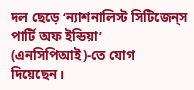দল ছেড়ে ‘ন্যাশনালিস্ট সিটিজেন্‌স পার্টি অফ ইন্ডিয়া’ (এনসিপিআই)-তে যোগ দিয়েছেন।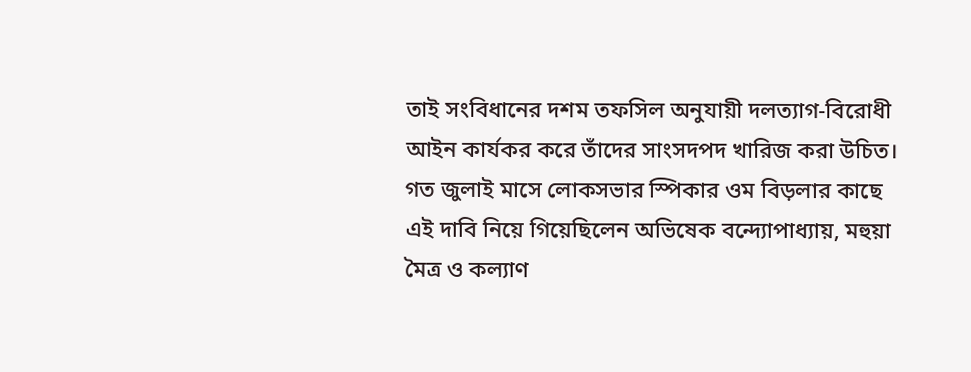তাই সংবিধানের দশম তফসিল অনুযায়ী দলত্যাগ-বিরোধী আইন কার্যকর করে তাঁদের সাংসদপদ খারিজ করা উচিত। গত জুলাই মাসে লোকসভার স্পিকার ওম বিড়লার কাছে এই দাবি নিয়ে গিয়েছিলেন অভিষেক বন্দ্যোপাধ্যায়, মহুয়া মৈত্র ও কল্যাণ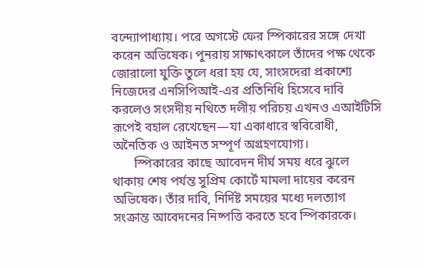বন্দ্যোপাধ্যায়। পরে অগস্টে ফের স্পিকারের সঙ্গে দেখা করেন অভিষেক। পুনরায় সাক্ষাৎকালে তাঁদের পক্ষ থেকে জোরালো যুক্তি তুলে ধরা হয় যে, সাংসদেরা প্রকাশ্যে নিজেদের এনসিপিআই-এর প্রতিনিধি হিসেবে দাবি করলেও সংসদীয় নথিতে দলীয় পরিচয় এখনও এআইটিসি রূপেই বহাল রেখেছেন—যা একাধারে স্ববিরোধী, অনৈতিক ও আইনত সম্পূর্ণ অগ্রহণযোগ্য।
       স্পিকারের কাছে আবেদন দীর্ঘ সময় ধরে ঝুলে থাকায় শেষ পর্যন্ত সুপ্রিম কোর্টে মামলা দায়ের করেন অভিষেক। তাঁর দাবি, নির্দিষ্ট সময়ের মধ্যে দলত্যাগ সংক্রান্ত আবেদনের নিষ্পত্তি করতে হবে স্পিকারকে।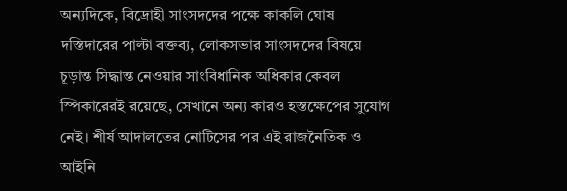অন্যদিকে, বিদ্রোহী সাংসদদের পক্ষে কাকলি ঘোষ দস্তিদারের পাল্টা বক্তব্য, লোকসভার সাংসদদের বিষয়ে চূড়ান্ত সিদ্ধান্ত নেওয়ার সাংবিধানিক অধিকার কেবল স্পিকারেরই রয়েছে, সেখানে অন্য কারও হস্তক্ষেপের সুযোগ নেই। শীর্ষ আদালতের নোটিসের পর এই রাজনৈতিক ও আইনি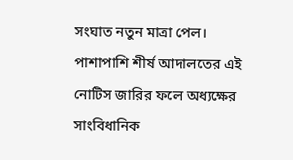সংঘাত নতুন মাত্রা পেল। পাশাপাশি শীর্ষ আদালতের এই নোটিস জারির ফলে অধ্যক্ষের সাংবিধানিক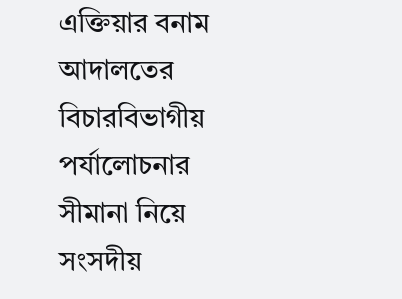এক্তিয়ার বনাম আদালতের বিচারবিভাগীয় পর্যালোচনার সীমানা নিয়ে সংসদীয়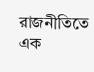রাজনীতিতে এক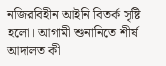নজিরবিহীন আইনি বিতর্ক সৃষ্টি হলো। আগামী শুনানিতে শীর্ষ আদালত কী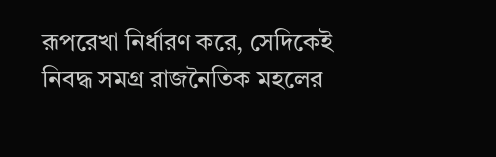রূপরেখা নির্ধারণ করে, সেদিকেই নিবদ্ধ সমগ্র রাজনৈতিক মহলের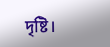দৃষ্টি।